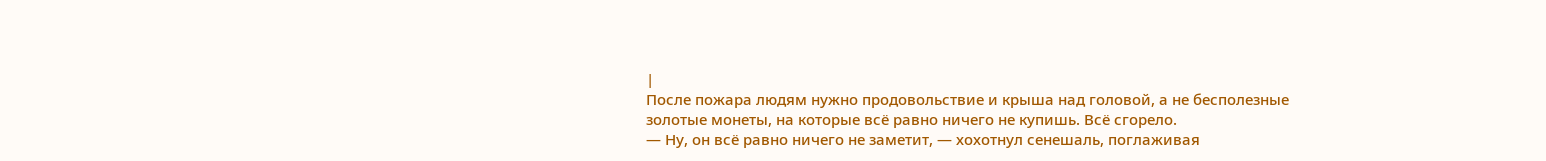|
После пожара людям нужно продовольствие и крыша над головой, а не бесполезные золотые монеты, на которые всё равно ничего не купишь. Всё сгорело.
— Ну, он всё равно ничего не заметит, — хохотнул сенешаль, поглаживая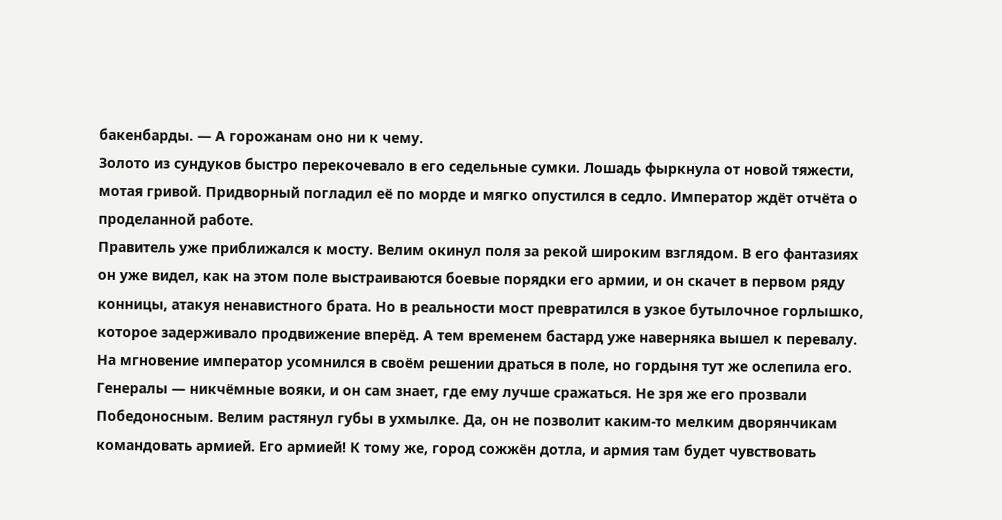бакенбарды. — А горожанам оно ни к чему.
Золото из сундуков быстро перекочевало в его седельные сумки. Лошадь фыркнула от новой тяжести, мотая гривой. Придворный погладил её по морде и мягко опустился в седло. Император ждёт отчёта о проделанной работе.
Правитель уже приближался к мосту. Велим окинул поля за рекой широким взглядом. В его фантазиях он уже видел, как на этом поле выстраиваются боевые порядки его армии, и он скачет в первом ряду конницы, атакуя ненавистного брата. Но в реальности мост превратился в узкое бутылочное горлышко, которое задерживало продвижение вперёд. А тем временем бастард уже наверняка вышел к перевалу.
На мгновение император усомнился в своём решении драться в поле, но гордыня тут же ослепила его. Генералы — никчёмные вояки, и он сам знает, где ему лучше сражаться. Не зря же его прозвали Победоносным. Велим растянул губы в ухмылке. Да, он не позволит каким-то мелким дворянчикам командовать армией. Его армией! К тому же, город сожжён дотла, и армия там будет чувствовать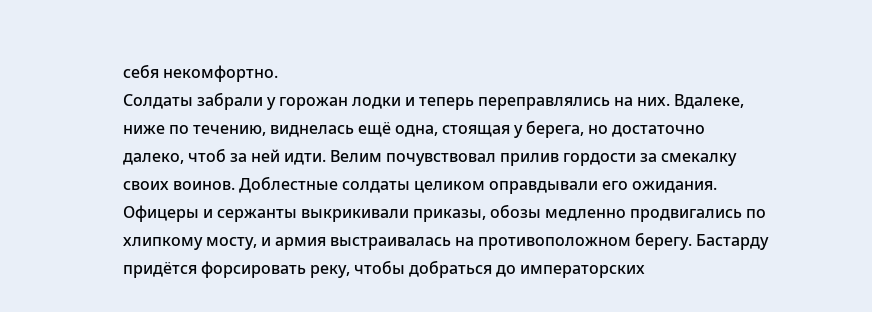себя некомфортно.
Солдаты забрали у горожан лодки и теперь переправлялись на них. Вдалеке, ниже по течению, виднелась ещё одна, стоящая у берега, но достаточно далеко, чтоб за ней идти. Велим почувствовал прилив гордости за смекалку своих воинов. Доблестные солдаты целиком оправдывали его ожидания.
Офицеры и сержанты выкрикивали приказы, обозы медленно продвигались по хлипкому мосту, и армия выстраивалась на противоположном берегу. Бастарду придётся форсировать реку, чтобы добраться до императорских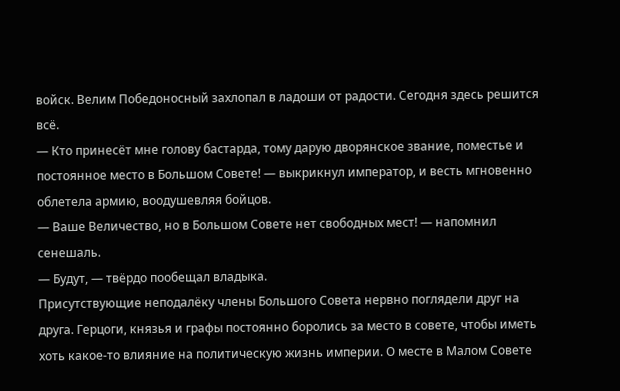войск. Велим Победоносный захлопал в ладоши от радости. Сегодня здесь решится всё.
— Кто принесёт мне голову бастарда, тому дарую дворянское звание, поместье и постоянное место в Большом Совете! — выкрикнул император, и весть мгновенно облетела армию, воодушевляя бойцов.
— Ваше Величество, но в Большом Совете нет свободных мест! — напомнил сенешаль.
— Будут, — твёрдо пообещал владыка.
Присутствующие неподалёку члены Большого Совета нервно поглядели друг на друга. Герцоги, князья и графы постоянно боролись за место в совете, чтобы иметь хоть какое-то влияние на политическую жизнь империи. О месте в Малом Совете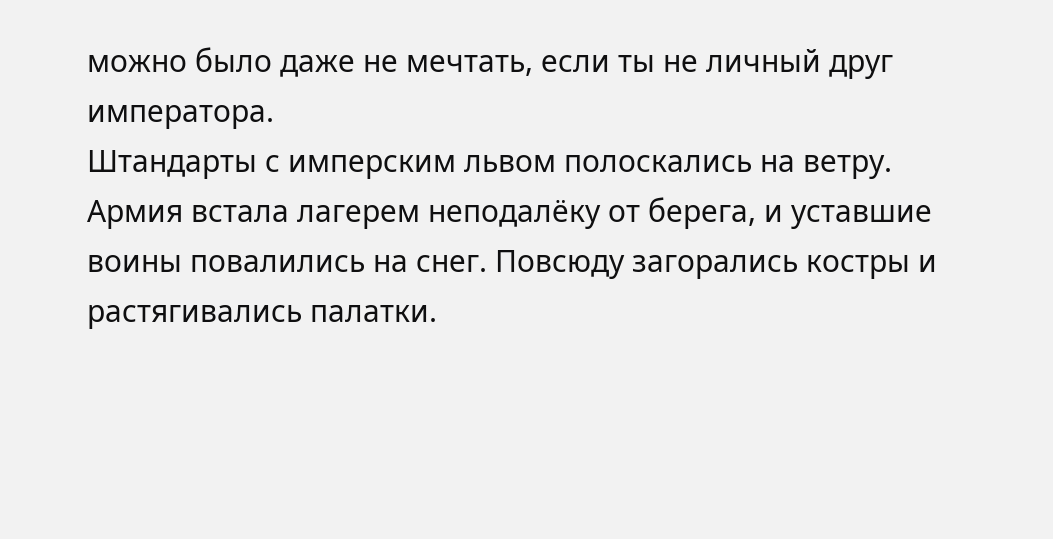можно было даже не мечтать, если ты не личный друг императора.
Штандарты с имперским львом полоскались на ветру. Армия встала лагерем неподалёку от берега, и уставшие воины повалились на снег. Повсюду загорались костры и растягивались палатки.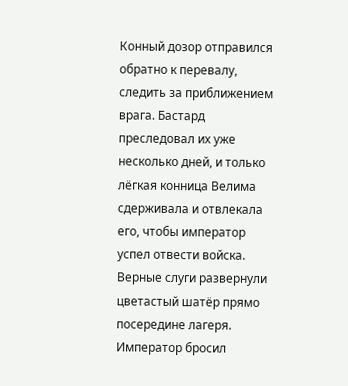Конный дозор отправился обратно к перевалу, следить за приближением врага. Бастард преследовал их уже несколько дней, и только лёгкая конница Велима сдерживала и отвлекала его, чтобы император успел отвести войска.
Верные слуги развернули цветастый шатёр прямо посередине лагеря. Император бросил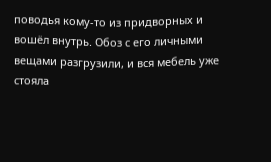поводья кому-то из придворных и вошёл внутрь. Обоз с его личными вещами разгрузили, и вся мебель уже стояла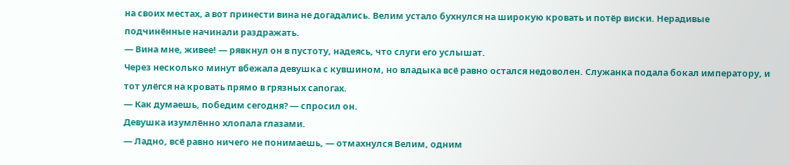на своих местах, а вот принести вина не догадались. Велим устало бухнулся на широкую кровать и потёр виски. Нерадивые подчинённые начинали раздражать.
— Вина мне, живее! — рявкнул он в пустоту, надеясь, что слуги его услышат.
Через несколько минут вбежала девушка с кувшином, но владыка всё равно остался недоволен. Служанка подала бокал императору, и тот улёгся на кровать прямо в грязных сапогах.
— Как думаешь, победим сегодня? — спросил он.
Девушка изумлённо хлопала глазами.
— Ладно, всё равно ничего не понимаешь, — отмахнулся Велим, одним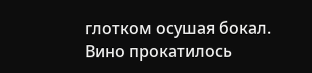глотком осушая бокал. Вино прокатилось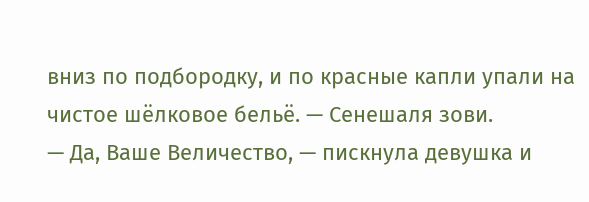вниз по подбородку, и по красные капли упали на чистое шёлковое бельё. — Сенешаля зови.
— Да, Ваше Величество, — пискнула девушка и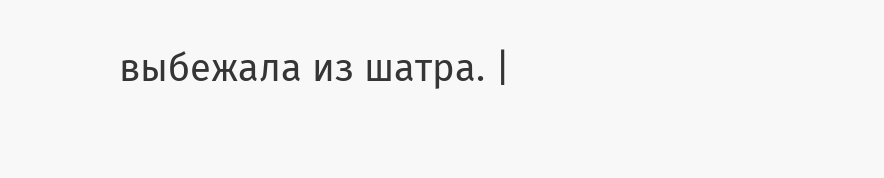выбежала из шатра. |